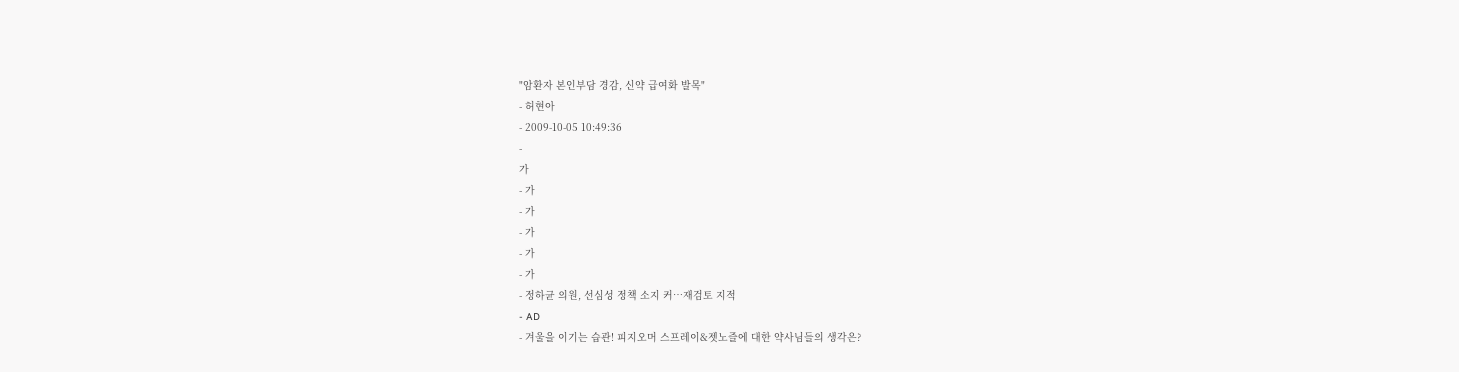"암환자 본인부담 경감, 신약 급여화 발목"
- 허현아
- 2009-10-05 10:49:36
-
가
- 가
- 가
- 가
- 가
- 가
- 정하균 의원, 선심성 정책 소지 커…재검토 지적
- AD
- 겨울을 이기는 습관! 피지오머 스프레이&젯노즐에 대한 약사님들의 생각은?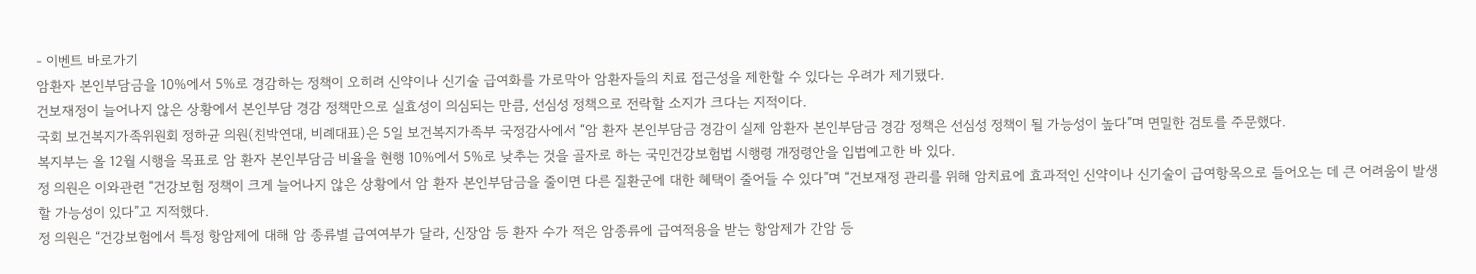- 이벤트 바로가기
암환자 본인부담금을 10%에서 5%로 경감하는 정책이 오히려 신약이나 신기술 급여화를 가로막아 암환자들의 치료 접근성을 제한할 수 있다는 우려가 제기됐다.
건보재정이 늘어나지 않은 상황에서 본인부담 경감 정책만으로 실효성이 의심되는 만큼, 선심성 정책으로 전락할 소지가 크다는 지적이다.
국회 보건복지가족위원회 정하균 의원(친박연대, 비례대표)은 5일 보건복지가족부 국정감사에서 “암 환자 본인부담금 경감이 실제 암환자 본인부담금 경감 정책은 선심성 정책이 될 가능성이 높다”며 면밀한 검토를 주문했다.
복지부는 올 12월 시행을 목표로 암 환자 본인부담금 비율을 현행 10%에서 5%로 낮추는 것을 골자로 하는 국민건강보험법 시행령 개정령안을 입법예고한 바 있다.
정 의원은 이와관련 “건강보험 정책이 크게 늘어나지 않은 상황에서 암 환자 본인부담금을 줄이면 다른 질환군에 대한 혜택이 줄어들 수 있다”며 “건보재정 관리를 위해 암치료에 효과적인 신약이나 신기술이 급여항목으로 들어오는 데 큰 어려움이 발생할 가능성이 있다”고 지적했다.
정 의원은 “건강보험에서 특정 항암제에 대해 암 종류별 급여여부가 달라, 신장암 등 환자 수가 적은 암종류에 급여적용을 받는 항암제가 간암 등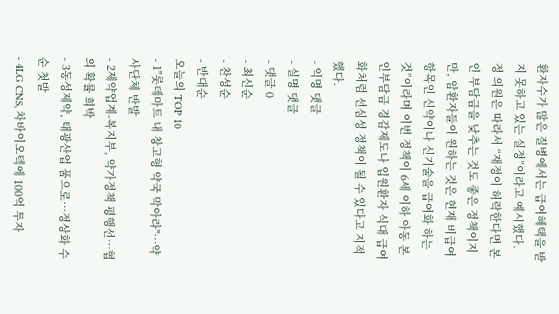환자수가 많은 질병에서는 급여혜택을 받지 못하고 있는 실정”이라고 예시했다.
정 의원은 따라서 “재정이 허락한다면 본인 부담금을 낮추는 것도 좋은 정책이지만, 암환자들이 원하는 것은 현재 비급여 항목인 신약이나 신기술을 급여화 하는 것”이라며 이번 정책이 6세 이하 아동 본인부담금 경감제도나 입원환자 식대 급여화처럼 선심성 정책이 될 수 있다고 지적했다.
- 익명 댓글
- 실명 댓글
- 댓글 0
- 최신순
- 찬성순
- 반대순
오늘의 TOP 10
- 1"롯데마트 내 창고형 약국 막아라"…약사단체 반발
- 2제약업계-복지부, 약가정책 평행선…협의 확률 희박
- 3동성제약, 태광산업 품으로…정상화 수순 첫발
- 4LG CNS, 차바이오텍에 100억 투자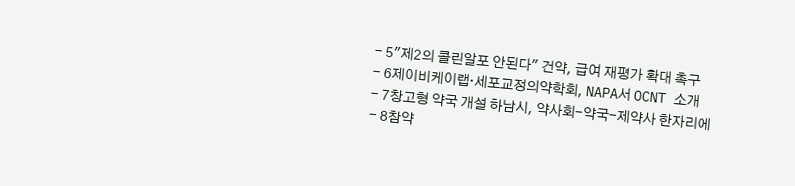- 5"제2의 콜린알포 안된다" 건약, 급여 재평가 확대 촉구
- 6제이비케이랩·세포교정의약학회, NAPA서 OCNT 소개
- 7창고형 약국 개설 하남시, 약사회-약국-제약사 한자리에
- 8참약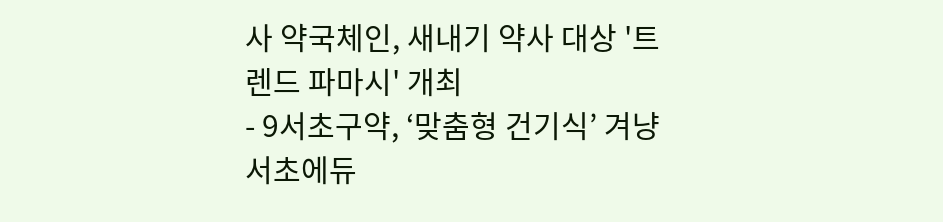사 약국체인, 새내기 약사 대상 '트렌드 파마시' 개최
- 9서초구약, ‘맞춤형 건기식’ 겨냥 서초에듀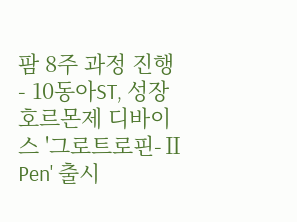팜 8주 과정 진행
- 10동아ST, 성장호르몬제 디바이스 '그로트로핀-Ⅱ Pen' 출시